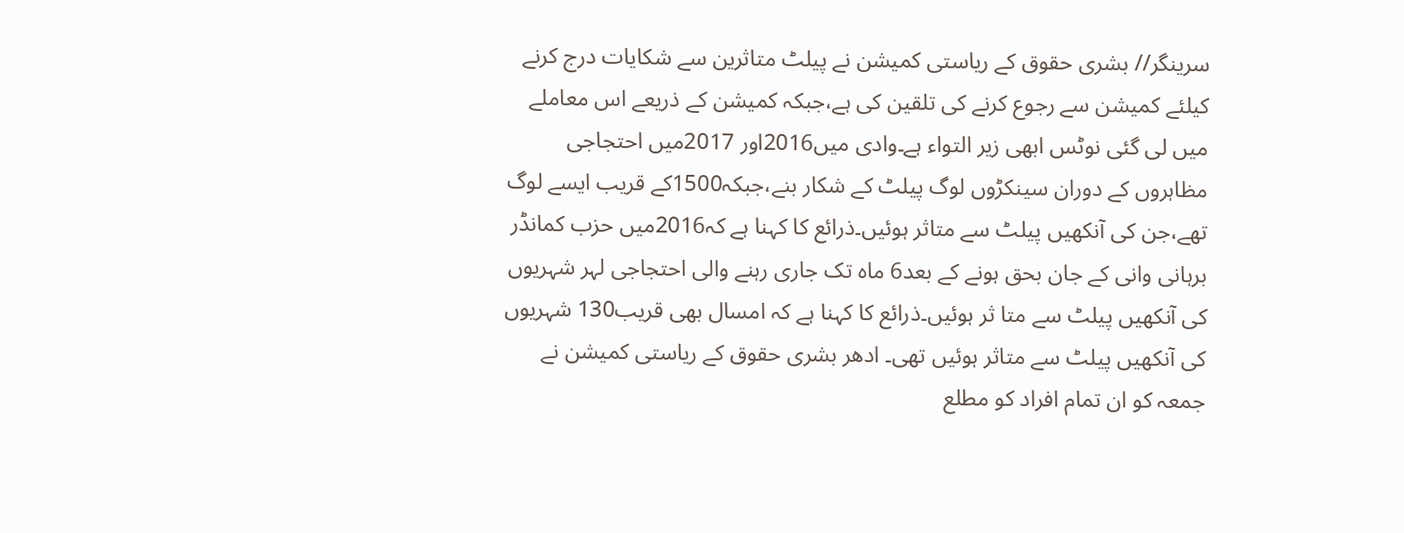سرینگر// بشری حقوق کے ریاستی کمیشن نے پیلٹ متاثرین سے شکایات درج کرنے کیلئے کمیشن سے رجوع کرنے کی تلقین کی ہے،جبکہ کمیشن کے ذریعے اس معاملے میں لی گئی نوٹس ابھی زیر التواء ہے۔وادی میں2016اور 2017میں احتجاجی مظاہروں کے دوران سینکڑوں لوگ پیلٹ کے شکار بنے،جبکہ1500کے قریب ایسے لوگ تھے،جن کی آنکھیں پیلٹ سے متاثر ہوئیں۔ذرائع کا کہنا ہے کہ2016میں حزب کمانڈر برہانی وانی کے جان بحق ہونے کے بعد6 ماہ تک جاری رہنے والی احتجاجی لہر شہریوں کی آنکھیں پیلٹ سے متا ثر ہوئیں۔ذرائع کا کہنا ہے کہ امسال بھی قریب130 شہریوں کی آنکھیں پیلٹ سے متاثر ہوئیں تھی۔ ادھر بشری حقوق کے ریاستی کمیشن نے جمعہ کو ان تمام افراد کو مطلع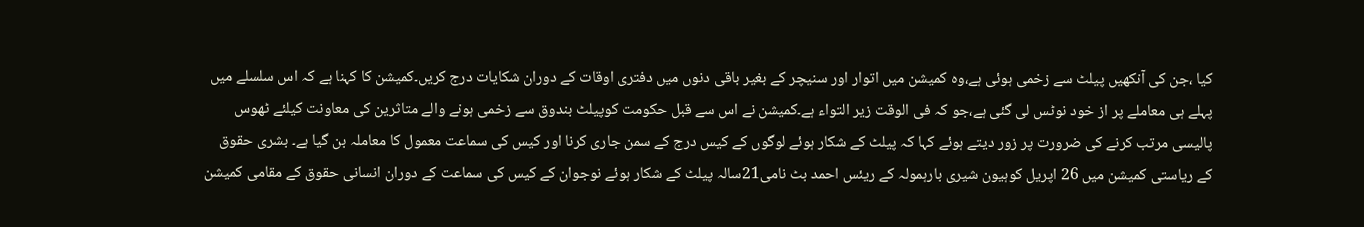کیا ،جن کی آنکھیں پیلٹ سے زخمی ہوئی ہے،وہ کمیشن میں اتوار اور سنیچر کے بغیر باقی دنوں میں دفتری اوقات کے دوران شکایات درج کریں۔کمیشن کا کہنا ہے کہ اس سلسلے میں پہلے ہی معاملے پر از خود نوٹس لی گئی ہے،جو کہ فی الوقت زیر التواء ہے۔کمیشن نے اس سے قبل حکومت کوپیلٹ بندوق سے زخمی ہونے والے متاثرین کی معاونت کیلئے ٹھوس پالیسی مرتب کرنے کی ضرورت پر زور دیتے ہوئے کہا کہ پیلٹ کے شکار ہوئے لوگوں کے کیس درج کے سمن جاری کرنا اور کیس کی سماعت معمول کا معاملہ بن گیا ہے۔ بشری حقوق کے ریاستی کمیشن میں 26 اپریل کوہیون شیری بارہمولہ کے ریئس احمد بٹ نامی21سالہ پیلٹ کے شکار ہوئے نوجوان کے کیس کی سماعت کے دوران انسانی حقوق کے مقامی کمیشن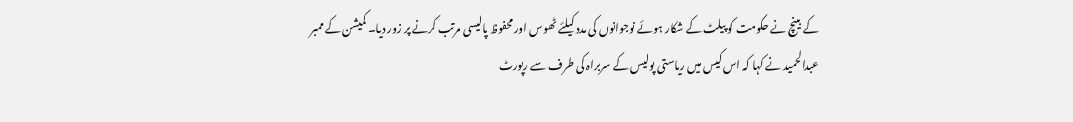کے بینچ نے حکومت کو پیلٹ کے شکار ہوئے نوجوانوں کی مدد کیلئے ٹھوس اور محفوظ پالیسی مرتب کرنے پر زور دیا۔ کمیشن کے ممبر عبدالحمید نے کہا کہ اس کیس میں ریاستی پولیس کے سربراہ کی طرف سے رپورٹ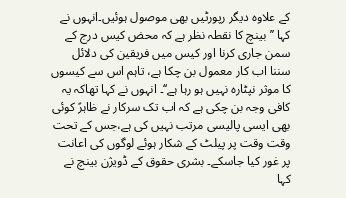کے علاوہ دیگر رپورٹیں بھی موصول ہوئیں۔انہوں نے کہا ’’بینچ کا نقطہ نظر ہے کہ محض کیس درج کے سمن جاری کرنا اور کیس میں فریقین کی دلائل سننا اب کار معمول بن چکا ہے، تاہم اس سے کیسوں کا موثر نپٹارہ نہیں ہو رہا ہے‘‘۔ انہوں نے کہا تھاکہ یہ کافی وجہ بن چکی ہے کہ اب تک سرکار نے ظاہرً کوئی بھی ایسی پالیسی مرتب نہیں کی ہے،جس کے تحت وقت وقت پر پیلٹ کے شکار ہوئے لوگوں کی اعانت پر غور کیا جاسکے۔ بشری حقوق کے ڈویژن بینچ نے کہا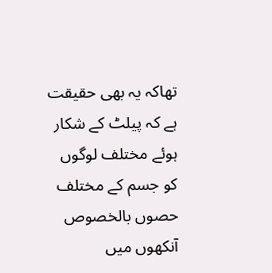تھاکہ یہ بھی حقیقت ہے کہ پیلٹ کے شکار ہوئے مختلف لوگوں کو جسم کے مختلف حصوں بالخصوص آنکھوں میں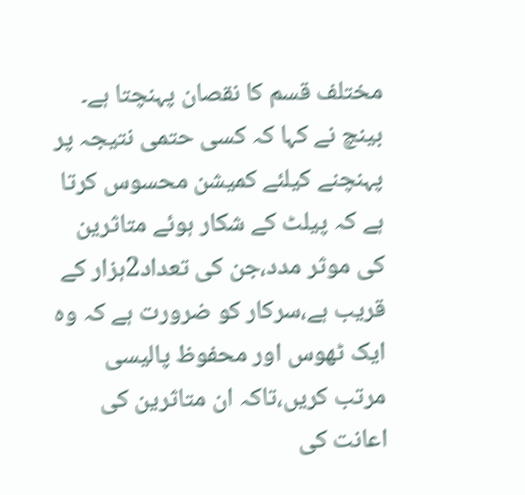مختلف قسم کا نقصان پہنچتا ہے۔ بینچ نے کہا کہ کسی حتمی نتیجہ پر پہنچنے کیلئے کمیشن محسوس کرتا ہے کہ پیلٹ کے شکار ہوئے متاثرین کی موثر مدد،جن کی تعداد2ہزار کے قریب ہے،سرکار کو ضرورت ہے کہ وہ ایک ٹھوس اور محفوظ پالیسی مرتب کریں،تاکہ ان متاثرین کی اعانت کی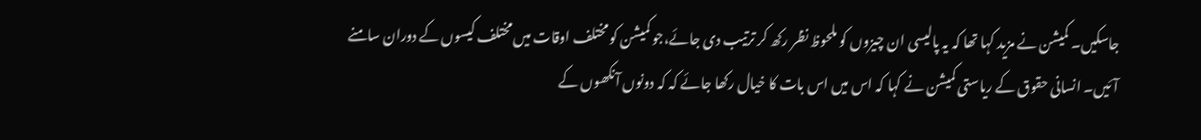جاسکیں۔ کمیشن نے مزید کہا تھا کہ یہ پالیسی ان چیزوں کو ملحوظ نظر رکھ کر ترتیب دی جائے،جو کمیشن کو مختلف اوقات میں مختلف کیسوں کے دوران سامنے آئیں۔ انسانی حقوق کے ریاستی کمیشن نے کہا کہ اس میں اس بات کا خیال رکھا جائے کہ کہ دونوں آنکھوں کے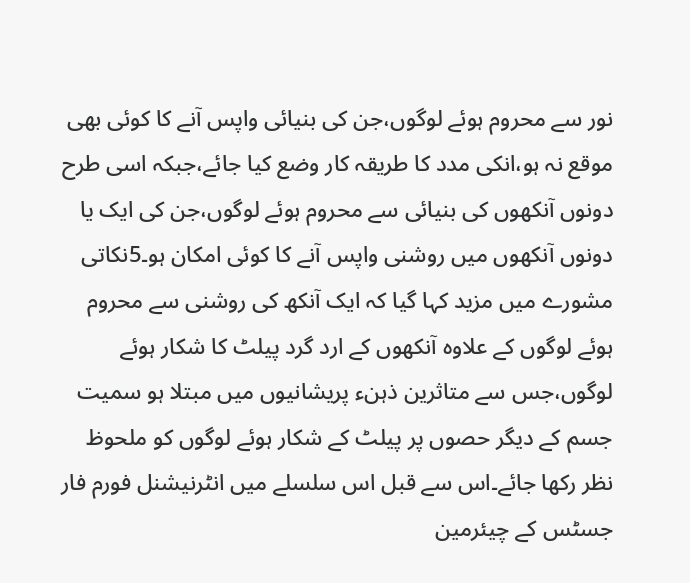نور سے محروم ہوئے لوگوں،جن کی بنیائی واپس آنے کا کوئی بھی موقع نہ ہو،انکی مدد کا طریقہ کار وضع کیا جائے،جبکہ اسی طرح دونوں آنکھوں کی بنیائی سے محروم ہوئے لوگوں،جن کی ایک یا دونوں آنکھوں میں روشنی واپس آنے کا کوئی امکان ہو۔5نکاتی مشورے میں مزید کہا گیا کہ ایک آنکھ کی روشنی سے محروم ہوئے لوگوں کے علاوہ آنکھوں کے ارد گرد پیلٹ کا شکار ہوئے لوگوں،جس سے متاثرین ذہنء پریشانیوں میں مبتلا ہو سمیت جسم کے دیگر حصوں پر پیلٹ کے شکار ہوئے لوگوں کو ملحوظ نظر رکھا جائے۔اس سے قبل اس سلسلے میں انٹرنیشنل فورم فار جسٹس کے چیئرمین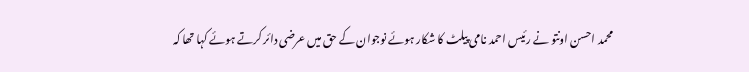محمد احسن اونتو نے رئیس احمد نامی پیلٹ کا شکار ہوئے نوجوان کے حق میں عرضی دائر کرتے ہوئے کہا تھا کہ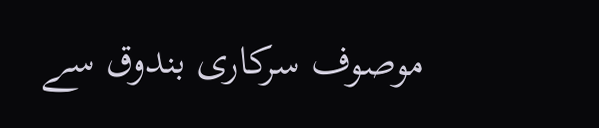موصوف سرکاری بندوق سے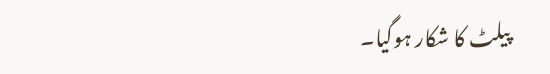پیلٹ کا شکار ہوگیا۔